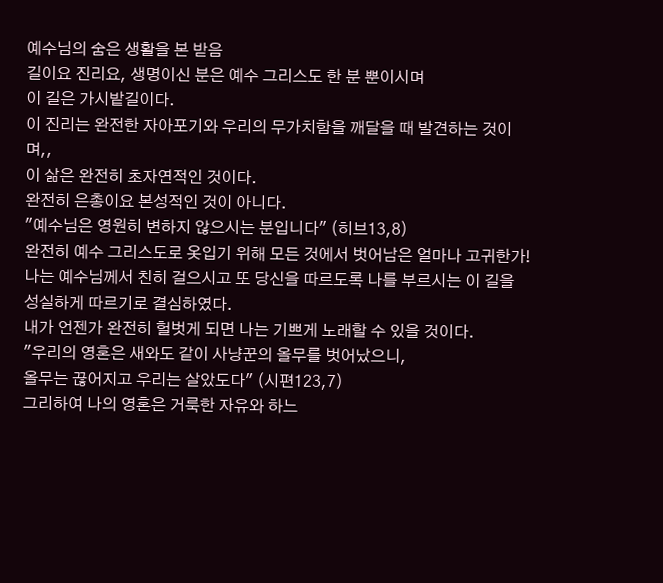예수님의 숨은 생활을 본 받음
길이요 진리요, 생명이신 분은 예수 그리스도 한 분 뿐이시며
이 길은 가시밭길이다.
이 진리는 완전한 자아포기와 우리의 무가치함을 깨달을 때 발견하는 것이며,,
이 삶은 완전히 초자연적인 것이다.
완전히 은총이요 본성적인 것이 아니다.
"예수님은 영원히 변하지 않으시는 분입니다" (히브13,8)
완전히 예수 그리스도로 옷입기 위해 모든 것에서 벗어남은 얼마나 고귀한가!
나는 예수님께서 친히 걸으시고 또 당신을 따르도록 나를 부르시는 이 길을
성실하게 따르기로 결심하였다.
내가 언젠가 완전히 헐벗게 되면 나는 기쁘게 노래할 수 있을 것이다.
"우리의 영혼은 새와도 같이 사냥꾼의 올무를 벗어났으니,
올무는 끊어지고 우리는 살았도다" (시편123,7)
그리하여 나의 영혼은 거룩한 자유와 하느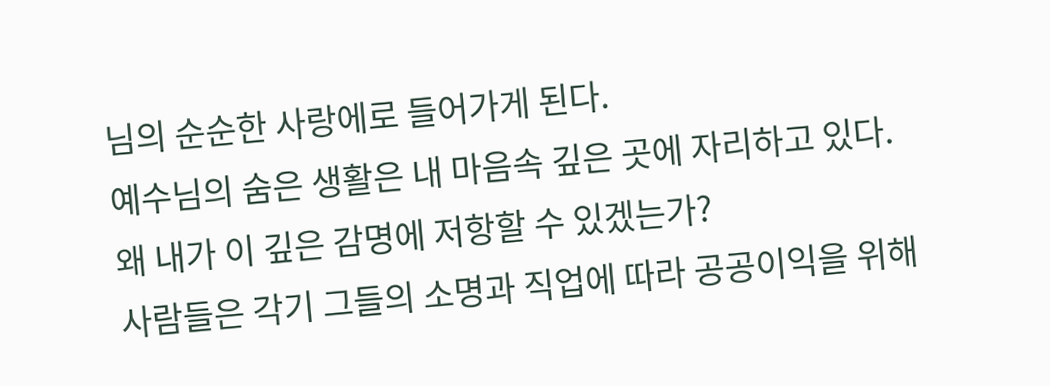님의 순순한 사랑에로 들어가게 된다.
예수님의 숨은 생활은 내 마음속 깊은 곳에 자리하고 있다.
왜 내가 이 깊은 감명에 저항할 수 있겠는가?
사람들은 각기 그들의 소명과 직업에 따라 공공이익을 위해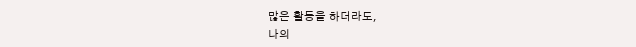많은 활동을 하더라도,
나의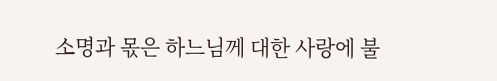소명과 몫은 하느님께 대한 사랑에 불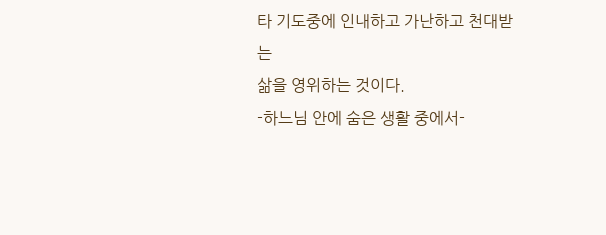타 기도중에 인내하고 가난하고 천대받는
삶을 영위하는 것이다.
-하느님 안에 숨은 생활 중에서-